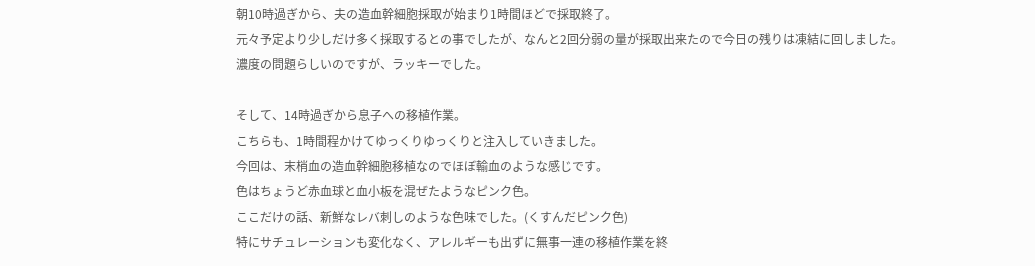朝10時過ぎから、夫の造血幹細胞採取が始まり1時間ほどで採取終了。
元々予定より少しだけ多く採取するとの事でしたが、なんと2回分弱の量が採取出来たので今日の残りは凍結に回しました。
濃度の問題らしいのですが、ラッキーでした。

そして、14時過ぎから息子への移植作業。
こちらも、1時間程かけてゆっくりゆっくりと注入していきました。
今回は、末梢血の造血幹細胞移植なのでほぼ輸血のような感じです。
色はちょうど赤血球と血小板を混ぜたようなピンク色。
ここだけの話、新鮮なレバ刺しのような色味でした。(くすんだピンク色)
特にサチュレーションも変化なく、アレルギーも出ずに無事一連の移植作業を終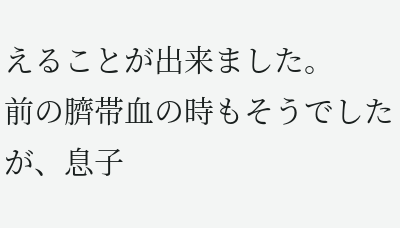えることが出来ました。
前の臍帯血の時もそうでしたが、息子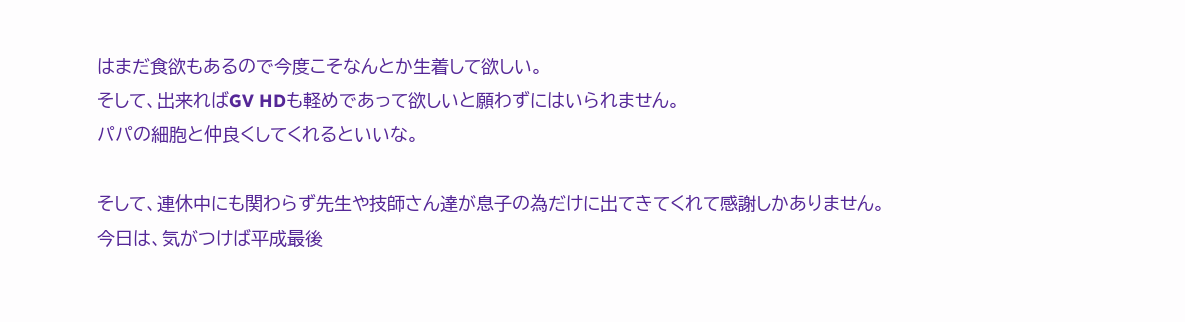はまだ食欲もあるので今度こそなんとか生着して欲しい。
そして、出来ればGV HDも軽めであって欲しいと願わずにはいられません。
パパの細胞と仲良くしてくれるといいな。

そして、連休中にも関わらず先生や技師さん達が息子の為だけに出てきてくれて感謝しかありません。
今日は、気がつけば平成最後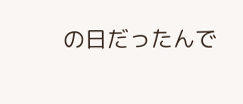の日だったんで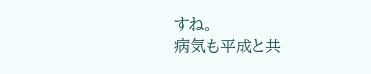すね。
病気も平成と共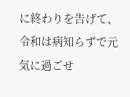に終わりを告げて、令和は病知らずで元気に過ごせ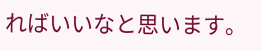ればいいなと思います。